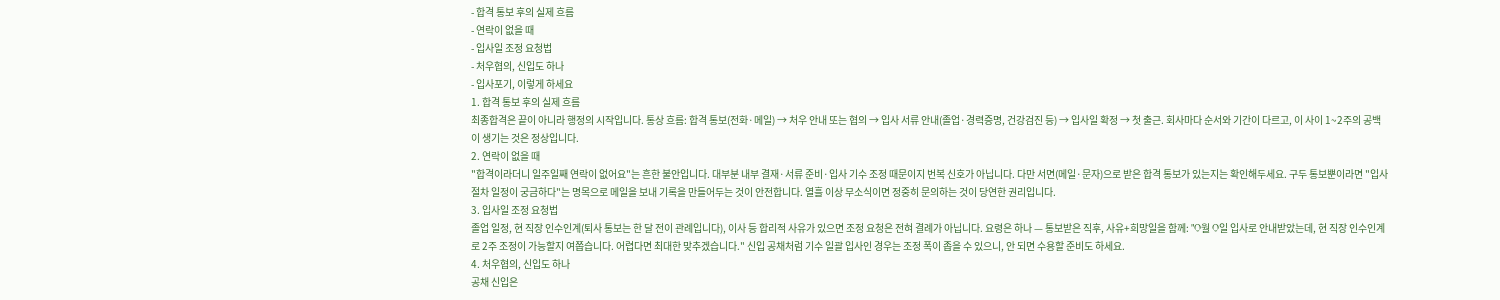- 합격 통보 후의 실제 흐름
- 연락이 없을 때
- 입사일 조정 요청법
- 처우협의, 신입도 하나
- 입사포기, 이렇게 하세요
1. 합격 통보 후의 실제 흐름
최종합격은 끝이 아니라 행정의 시작입니다. 통상 흐름: 합격 통보(전화·메일) → 처우 안내 또는 협의 → 입사 서류 안내(졸업·경력증명, 건강검진 등) → 입사일 확정 → 첫 출근. 회사마다 순서와 기간이 다르고, 이 사이 1~2주의 공백이 생기는 것은 정상입니다.
2. 연락이 없을 때
"합격이라더니 일주일째 연락이 없어요"는 흔한 불안입니다. 대부분 내부 결재·서류 준비·입사 기수 조정 때문이지 번복 신호가 아닙니다. 다만 서면(메일·문자)으로 받은 합격 통보가 있는지는 확인해두세요. 구두 통보뿐이라면 "입사 절차 일정이 궁금하다"는 명목으로 메일을 보내 기록을 만들어두는 것이 안전합니다. 열흘 이상 무소식이면 정중히 문의하는 것이 당연한 권리입니다.
3. 입사일 조정 요청법
졸업 일정, 현 직장 인수인계(퇴사 통보는 한 달 전이 관례입니다), 이사 등 합리적 사유가 있으면 조정 요청은 전혀 결례가 아닙니다. 요령은 하나 — 통보받은 직후, 사유+희망일을 함께: "O월 O일 입사로 안내받았는데, 현 직장 인수인계로 2주 조정이 가능할지 여쭙습니다. 어렵다면 최대한 맞추겠습니다." 신입 공채처럼 기수 일괄 입사인 경우는 조정 폭이 좁을 수 있으니, 안 되면 수용할 준비도 하세요.
4. 처우협의, 신입도 하나
공채 신입은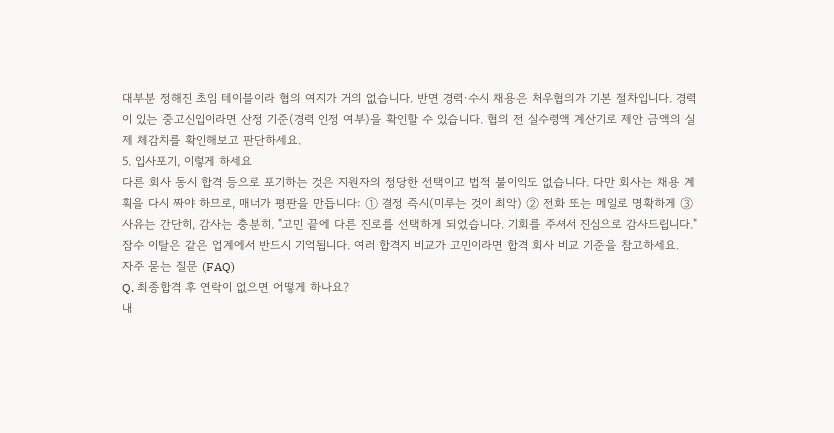대부분 정해진 초임 테이블이라 협의 여지가 거의 없습니다. 반면 경력·수시 채용은 처우협의가 기본 절차입니다. 경력이 있는 중고신입이라면 산정 기준(경력 인정 여부)을 확인할 수 있습니다. 협의 전 실수령액 계산기로 제안 금액의 실제 체감치를 확인해보고 판단하세요.
5. 입사포기, 이렇게 하세요
다른 회사 동시 합격 등으로 포기하는 것은 지원자의 정당한 선택이고 법적 불이익도 없습니다. 다만 회사는 채용 계획을 다시 짜야 하므로, 매너가 평판을 만듭니다: ① 결정 즉시(미루는 것이 최악) ② 전화 또는 메일로 명확하게 ③ 사유는 간단히, 감사는 충분히. "고민 끝에 다른 진로를 선택하게 되었습니다. 기회를 주셔서 진심으로 감사드립니다." 잠수 이탈은 같은 업계에서 반드시 기억됩니다. 여러 합격지 비교가 고민이라면 합격 회사 비교 기준을 참고하세요.
자주 묻는 질문 (FAQ)
Q. 최종합격 후 연락이 없으면 어떻게 하나요?
내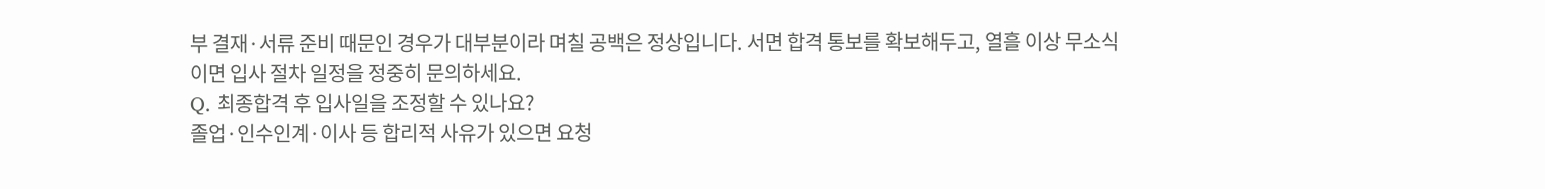부 결재·서류 준비 때문인 경우가 대부분이라 며칠 공백은 정상입니다. 서면 합격 통보를 확보해두고, 열흘 이상 무소식이면 입사 절차 일정을 정중히 문의하세요.
Q. 최종합격 후 입사일을 조정할 수 있나요?
졸업·인수인계·이사 등 합리적 사유가 있으면 요청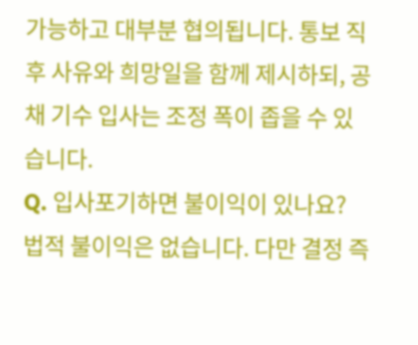가능하고 대부분 협의됩니다. 통보 직후 사유와 희망일을 함께 제시하되, 공채 기수 입사는 조정 폭이 좁을 수 있습니다.
Q. 입사포기하면 불이익이 있나요?
법적 불이익은 없습니다. 다만 결정 즉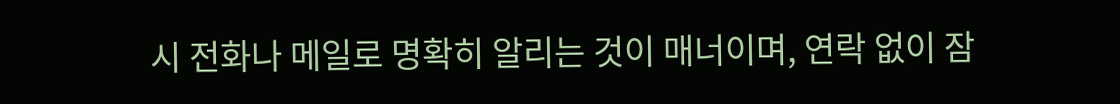시 전화나 메일로 명확히 알리는 것이 매너이며, 연락 없이 잠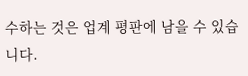수하는 것은 업계 평판에 남을 수 있습니다.